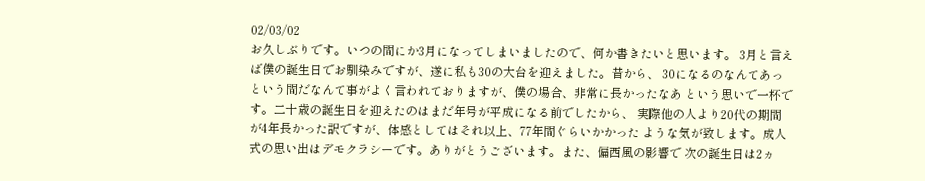02/03/02
お久しぶりです。いつの間にか3月になってしまいましたので、何か書きたいと思います。 3月と言えば僕の誕生日でお馴染みですが、遂に私も30の大台を迎えました。昔から、 30になるのなんてあっという間だなんて事がよく言われておりますが、僕の場合、非常に長かったなあ という思いで一杯です。二十歳の誕生日を迎えたのはまだ年号が平成になる前でしたから、 実際他の人より20代の期間が4年長かった訳ですが、体感としてはそれ以上、77年間ぐらいかかった ような気が致します。成人式の思い出はデモクラシーです。ありがとうございます。また、偏西風の影響で 次の誕生日は2ヵ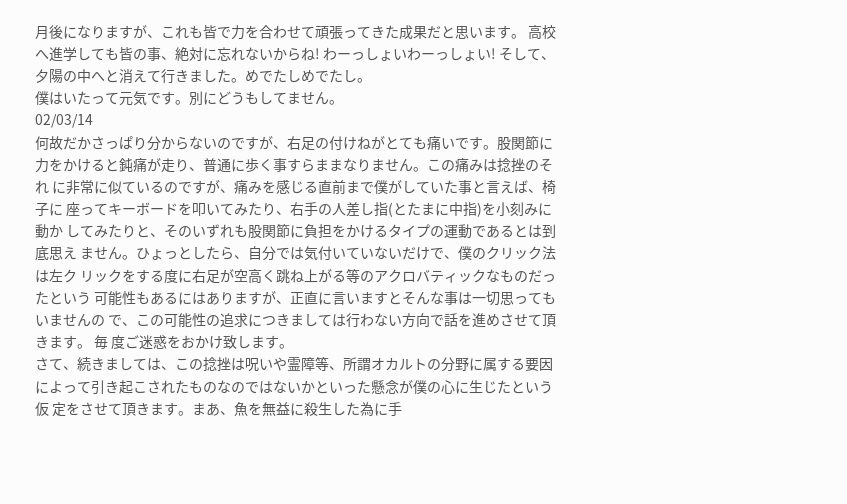月後になりますが、これも皆で力を合わせて頑張ってきた成果だと思います。 高校へ進学しても皆の事、絶対に忘れないからね! わーっしょいわーっしょい! そして、夕陽の中へと消えて行きました。めでたしめでたし。
僕はいたって元気です。別にどうもしてません。
02/03/14
何故だかさっぱり分からないのですが、右足の付けねがとても痛いです。股関節に 力をかけると鈍痛が走り、普通に歩く事すらままなりません。この痛みは捻挫のそれ に非常に似ているのですが、痛みを感じる直前まで僕がしていた事と言えば、椅子に 座ってキーボードを叩いてみたり、右手の人差し指(とたまに中指)を小刻みに動か してみたりと、そのいずれも股関節に負担をかけるタイプの運動であるとは到底思え ません。ひょっとしたら、自分では気付いていないだけで、僕のクリック法は左ク リックをする度に右足が空高く跳ね上がる等のアクロバティックなものだったという 可能性もあるにはありますが、正直に言いますとそんな事は一切思ってもいませんの で、この可能性の追求につきましては行わない方向で話を進めさせて頂きます。 毎 度ご迷惑をおかけ致します。
さて、続きましては、この捻挫は呪いや霊障等、所謂オカルトの分野に属する要因 によって引き起こされたものなのではないかといった懸念が僕の心に生じたという仮 定をさせて頂きます。まあ、魚を無益に殺生した為に手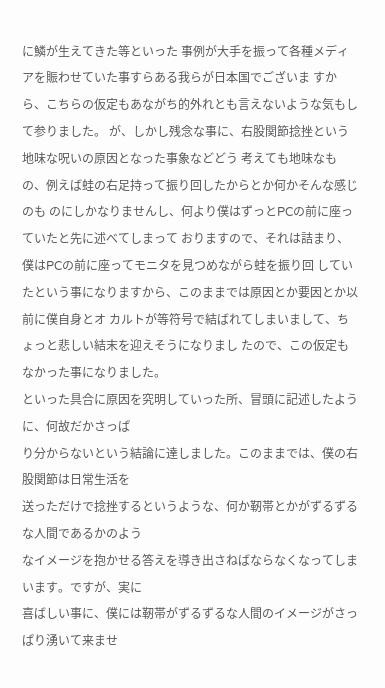に鱗が生えてきた等といった 事例が大手を振って各種メディアを賑わせていた事すらある我らが日本国でございま すから、こちらの仮定もあながち的外れとも言えないような気もして参りました。 が、しかし残念な事に、右股関節捻挫という地味な呪いの原因となった事象などどう 考えても地味なもの、例えば蛙の右足持って振り回したからとか何かそんな感じのも のにしかなりませんし、何より僕はずっとPCの前に座っていたと先に述べてしまって おりますので、それは詰まり、僕はPCの前に座ってモニタを見つめながら蛙を振り回 していたという事になりますから、このままでは原因とか要因とか以前に僕自身とオ カルトが等符号で結ばれてしまいまして、ちょっと悲しい結末を迎えそうになりまし たので、この仮定もなかった事になりました。
といった具合に原因を究明していった所、冒頭に記述したように、何故だかさっぱ
り分からないという結論に達しました。このままでは、僕の右股関節は日常生活を
送っただけで捻挫するというような、何か靭帯とかがずるずるな人間であるかのよう
なイメージを抱かせる答えを導き出さねばならなくなってしまいます。ですが、実に
喜ばしい事に、僕には靭帯がずるずるな人間のイメージがさっぱり湧いて来ませ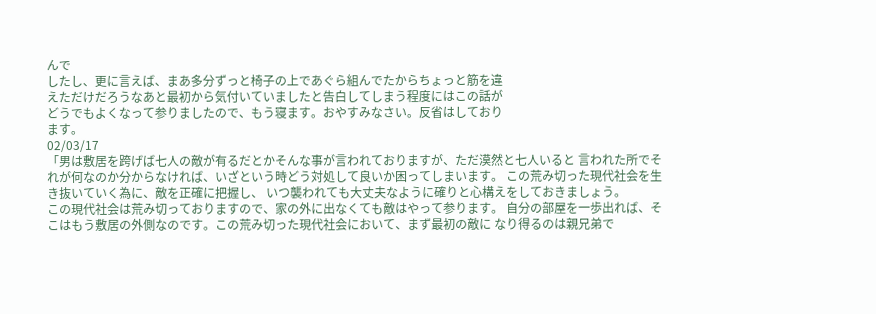んで
したし、更に言えば、まあ多分ずっと椅子の上であぐら組んでたからちょっと筋を違
えただけだろうなあと最初から気付いていましたと告白してしまう程度にはこの話が
どうでもよくなって参りましたので、もう寝ます。おやすみなさい。反省はしており
ます。
02/03/17
「男は敷居を跨げば七人の敵が有るだとかそんな事が言われておりますが、ただ漠然と七人いると 言われた所でそれが何なのか分からなければ、いざという時どう対処して良いか困ってしまいます。 この荒み切った現代社会を生き抜いていく為に、敵を正確に把握し、 いつ襲われても大丈夫なように確りと心構えをしておきましょう。
この現代社会は荒み切っておりますので、家の外に出なくても敵はやって参ります。 自分の部屋を一歩出れば、そこはもう敷居の外側なのです。この荒み切った現代社会において、まず最初の敵に なり得るのは親兄弟で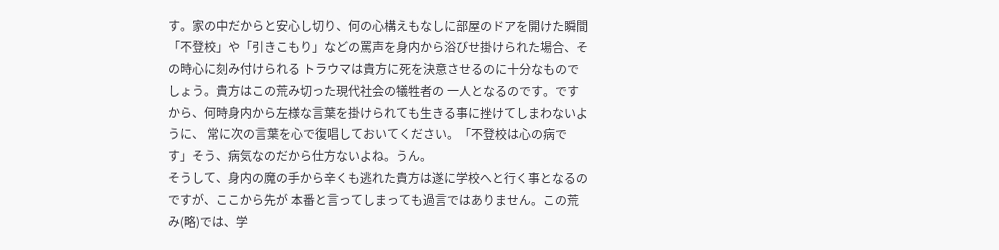す。家の中だからと安心し切り、何の心構えもなしに部屋のドアを開けた瞬間 「不登校」や「引きこもり」などの罵声を身内から浴びせ掛けられた場合、その時心に刻み付けられる トラウマは貴方に死を決意させるのに十分なものでしょう。貴方はこの荒み切った現代社会の犠牲者の 一人となるのです。ですから、何時身内から左様な言葉を掛けられても生きる事に挫けてしまわないように、 常に次の言葉を心で復唱しておいてください。「不登校は心の病です」そう、病気なのだから仕方ないよね。うん。
そうして、身内の魔の手から辛くも逃れた貴方は遂に学校へと行く事となるのですが、ここから先が 本番と言ってしまっても過言ではありません。この荒み(略)では、学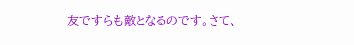友ですらも敵となるのです。さて、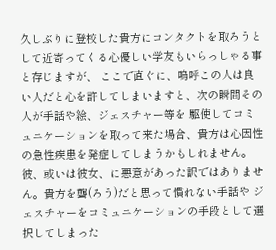久しぶりに登校した貴方にコンタクトを取ろうとして近寄ってくる心優しい学友もいらっしゃる事と存じますが、 ここで直ぐに、嗚呼この人は良い人だと心を許してしまいますと、次の瞬間その人が手話や絵、ジェスチャー等を 駆使してコミュニケーションを取って来た場合、貴方は心因性の急性疾患を発症してしまうかもしれません。 彼、或いは彼女、に悪意があった訳ではありません。貴方を聾(ろう)だと思って慣れない手話や ジェスチャーをコミュニケーションの手段として選択してしまった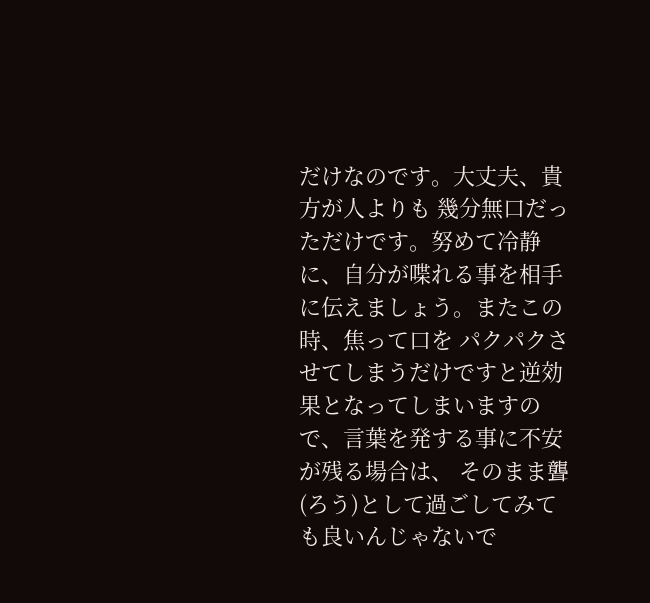だけなのです。大丈夫、貴方が人よりも 幾分無口だっただけです。努めて冷静に、自分が喋れる事を相手に伝えましょう。またこの時、焦って口を パクパクさせてしまうだけですと逆効果となってしまいますので、言葉を発する事に不安が残る場合は、 そのまま聾(ろう)として過ごしてみても良いんじゃないで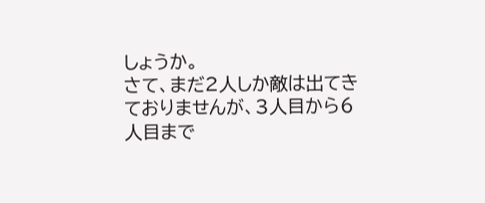しょうか。
さて、まだ2人しか敵は出てきておりませんが、3人目から6人目まで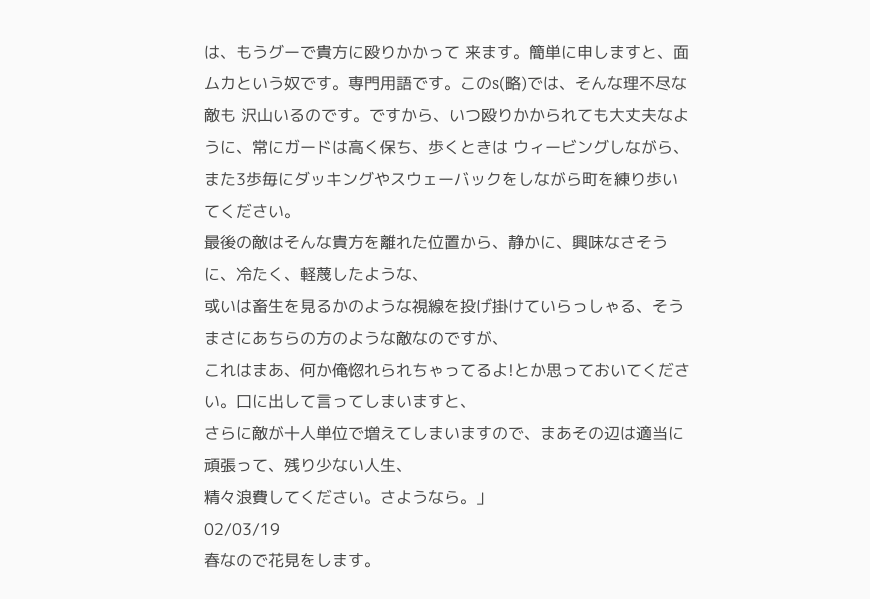は、もうグーで貴方に殴りかかって 来ます。簡単に申しますと、面ムカという奴です。専門用語です。このs(略)では、そんな理不尽な敵も 沢山いるのです。ですから、いつ殴りかかられても大丈夫なように、常にガードは高く保ち、歩くときは ウィービングしながら、また3歩毎にダッキングやスウェーバックをしながら町を練り歩いてください。
最後の敵はそんな貴方を離れた位置から、静かに、興味なさそうに、冷たく、軽蔑したような、
或いは畜生を見るかのような視線を投げ掛けていらっしゃる、そうまさにあちらの方のような敵なのですが、
これはまあ、何か俺惚れられちゃってるよ!とか思っておいてください。口に出して言ってしまいますと、
さらに敵が十人単位で増えてしまいますので、まあその辺は適当に頑張って、残り少ない人生、
精々浪費してください。さようなら。」
02/03/19
春なので花見をします。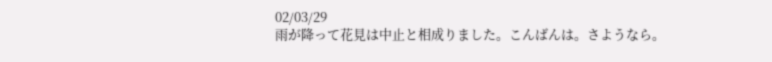02/03/29
雨が降って花見は中止と相成りました。こんばんは。さようなら。